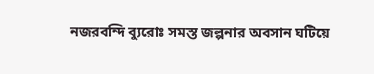নজরবন্দি ব্যুরোঃ সমস্ত জল্পনার অবসান ঘটিয়ে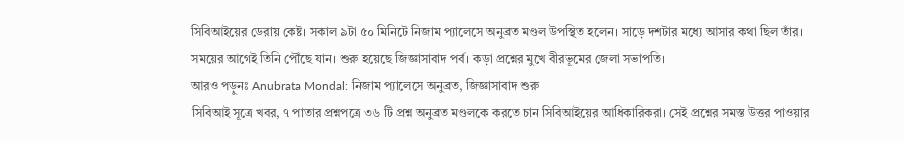সিবিআইয়ের ডেরায় কেষ্ট। সকাল ৯টা ৫০ মিনিটে নিজাম প্যালেসে অনুব্রত মণ্ডল উপস্থিত হলেন। সাড়ে দশটার মধ্যে আসার কথা ছিল তাঁর। সময়ের আগেই তিনি পৌঁছে যান। শুরু হয়েছে জিজ্ঞাসাবাদ পর্ব। কড়া প্রশ্নের মুখে বীরভূমের জেলা সভাপতি।
আরও পড়ুনঃ Anubrata Mondal: নিজাম প্যালেসে অনুব্রত, জিজ্ঞাসাবাদ শুরু
সিবিআই সূত্রে খবর, ৭ পাতার প্রশ্নপত্রে ৩৬ টি প্রশ্ন অনুব্রত মণ্ডলকে করতে চান সিবিআইয়ের আধিকারিকরা। সেই প্রশ্নের সমস্ত উত্তর পাওয়ার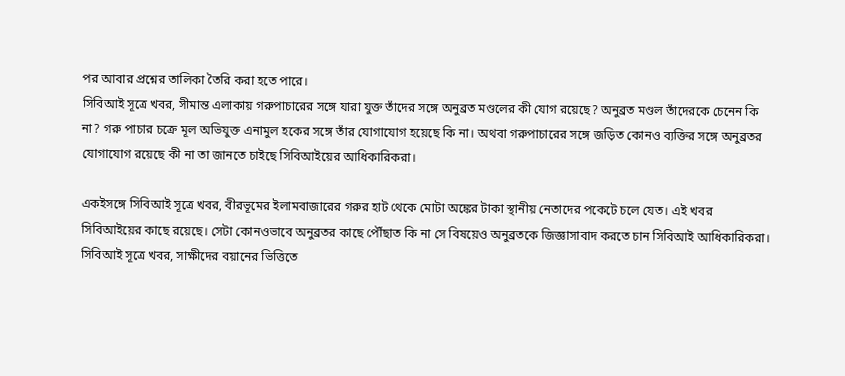পর আবার প্রশ্নের তালিকা তৈরি করা হতে পারে।
সিবিআই সূত্রে খবর, সীমান্ত এলাকায় গরুপাচারের সঙ্গে যারা যুক্ত তাঁদের সঙ্গে অনুব্রত মণ্ডলের কী যোগ রয়েছে? অনুব্রত মণ্ডল তাঁদেরকে চেনেন কি না? গরু পাচার চক্রে মূল অভিযুক্ত এনামুল হকের সঙ্গে তাঁর যোগাযোগ হয়েছে কি না। অথবা গরুপাচারের সঙ্গে জড়িত কোনও ব্যক্তির সঙ্গে অনুব্রতর যোগাযোগ রয়েছে কী না তা জানতে চাইছে সিবিআইয়ের আধিকারিকরা।

একইসঙ্গে সিবিআই সূত্রে খবর, বীরভূমের ইলামবাজারের গরুর হাট থেকে মোটা অঙ্কের টাকা স্থানীয় নেতাদের পকেটে চলে যেত। এই খবর সিবিআইয়ের কাছে রয়েছে। সেটা কোনওভাবে অনুব্রতর কাছে পৌঁছাত কি না সে বিষয়েও অনুব্রতকে জিজ্ঞাসাবাদ করতে চান সিবিআই আধিকারিকরা। সিবিআই সূত্রে খবর, সাক্ষীদের বয়ানের ভিত্তিতে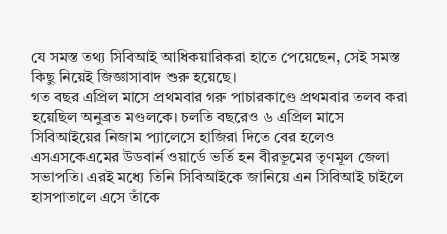যে সমস্ত তথ্য সিবিআই আধিকয়ারিকরা হাতে পেয়েছেন, সেই সমস্ত কিছু নিয়েই জিজ্ঞাসাবাদ শুরু হয়েছে।
গত বছর এপ্রিল মাসে প্রথমবার গরু পাচারকাণ্ডে প্রথমবার তলব করা হয়েছিল অনুব্রত মণ্ডলকে। চলতি বছরেও ৬ এপ্রিল মাসে সিবিআইয়ের নিজাম প্যালেসে হাজিরা দিতে বের হলেও এসএসকেএমের উডবার্ন ওয়ার্ডে ভর্তি হন বীরভূমের তৃণমূল জেলা সভাপতি। এরই মধ্যে তিনি সিবিআইকে জানিয়ে এন সিবিআই চাইলে হাসপাতালে এসে তাঁকে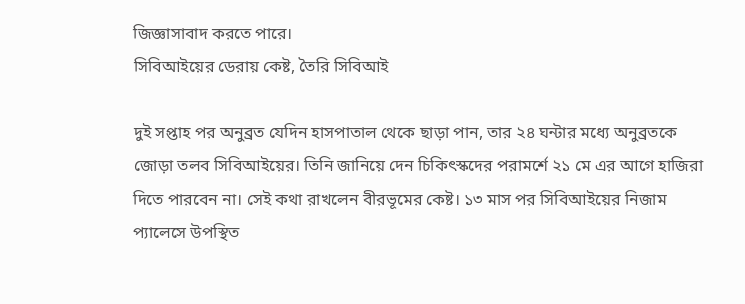জিজ্ঞাসাবাদ করতে পারে।
সিবিআইয়ের ডেরায় কেষ্ট, তৈরি সিবিআই

দুই সপ্তাহ পর অনুব্রত যেদিন হাসপাতাল থেকে ছাড়া পান, তার ২৪ ঘন্টার মধ্যে অনুব্রতকে জোড়া তলব সিবিআইয়ের। তিনি জানিয়ে দেন চিকিৎস্কদের পরামর্শে ২১ মে এর আগে হাজিরা দিতে পারবেন না। সেই কথা রাখলেন বীরভূমের কেষ্ট। ১৩ মাস পর সিবিআইয়ের নিজাম প্যালেসে উপস্থিত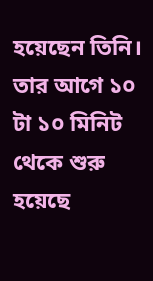হয়েছেন তিনি। তার আগে ১০ টা ১০ মিনিট থেকে শুরু হয়েছে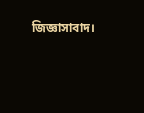জিজ্ঞাসাবাদ।